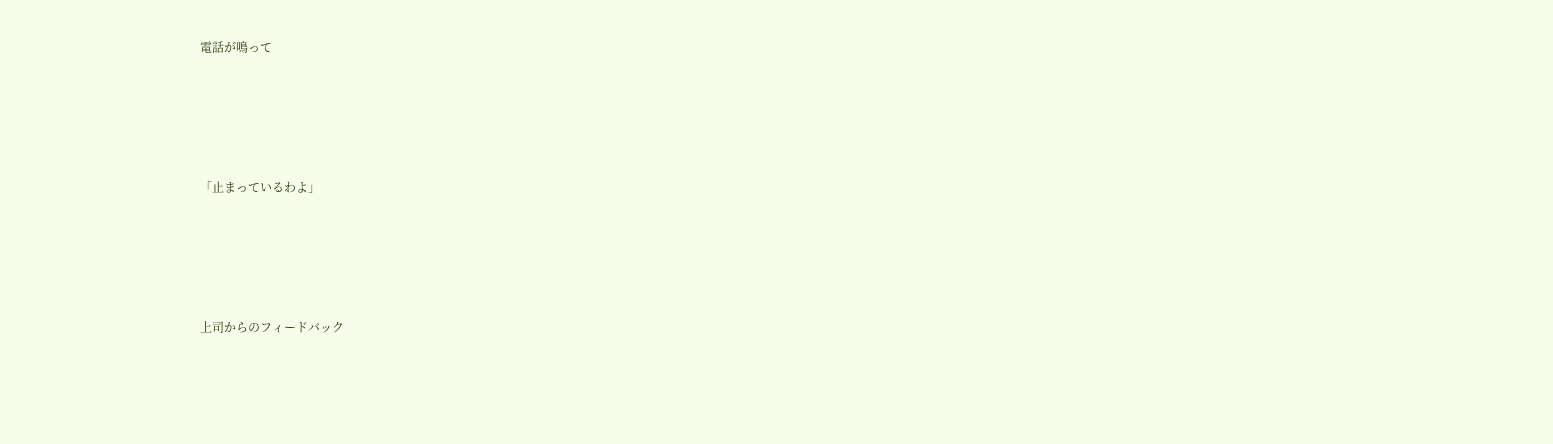電話が鳴って





「止まっているわよ」





上司からのフィードバック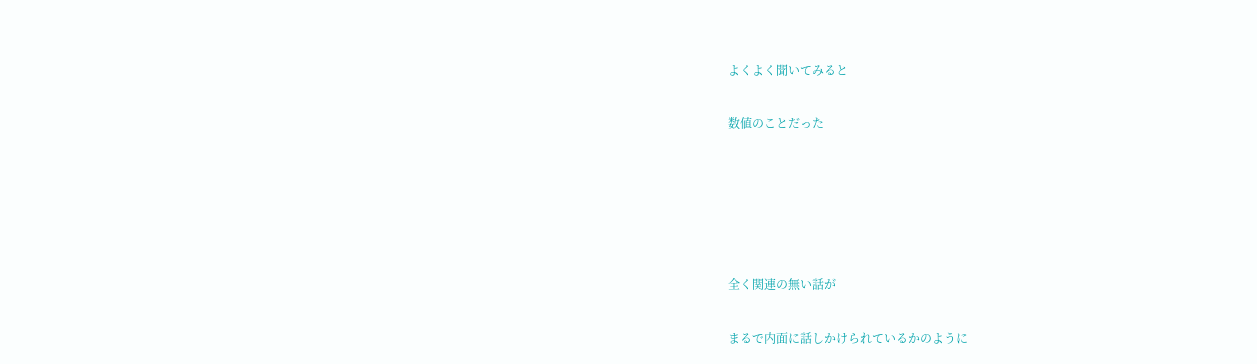よくよく聞いてみると

数値のことだった





全く関連の無い話が

まるで内面に話しかけられているかのように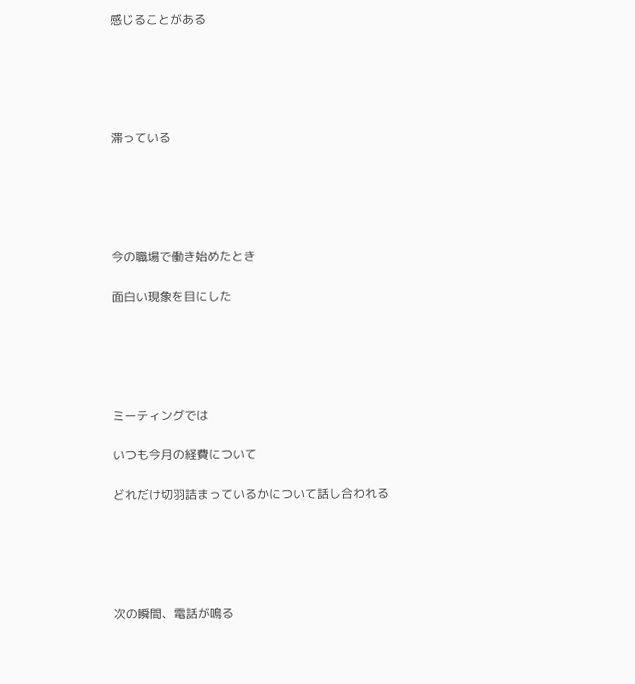感じることがある





滞っている





今の職場で働き始めたとき

面白い現象を目にした





ミーティングでは

いつも今月の経費について

どれだけ切羽詰まっているかについて話し合われる





次の瞬間、電話が鳴る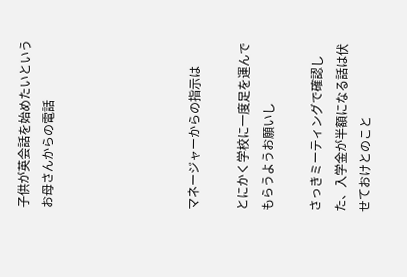子供が英会話を始めたいというお母さんからの電話





マネージャーからの指示は

とにかく学校に一度足を運んでもらうようお願いし

さっきミーティングで確認した、入学金が半額になる話は伏せておけとのこと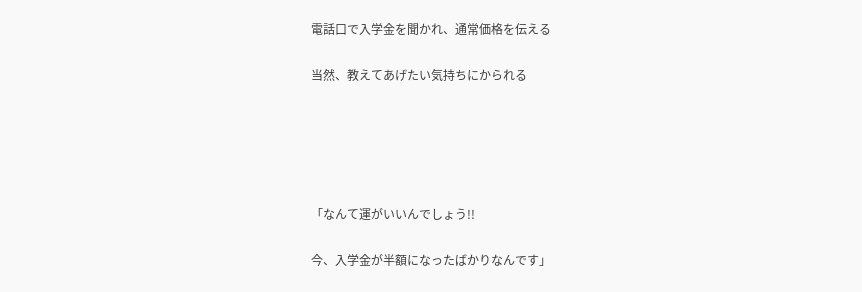電話口で入学金を聞かれ、通常価格を伝える

当然、教えてあげたい気持ちにかられる





「なんて運がいいんでしょう!!

今、入学金が半額になったばかりなんです」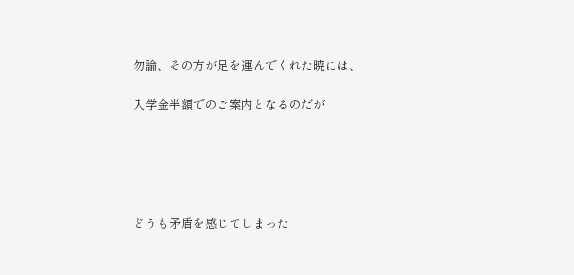勿論、その方が足を運んでくれた暁には、

入学金半額でのご案内となるのだが





どうも矛盾を感じてしまった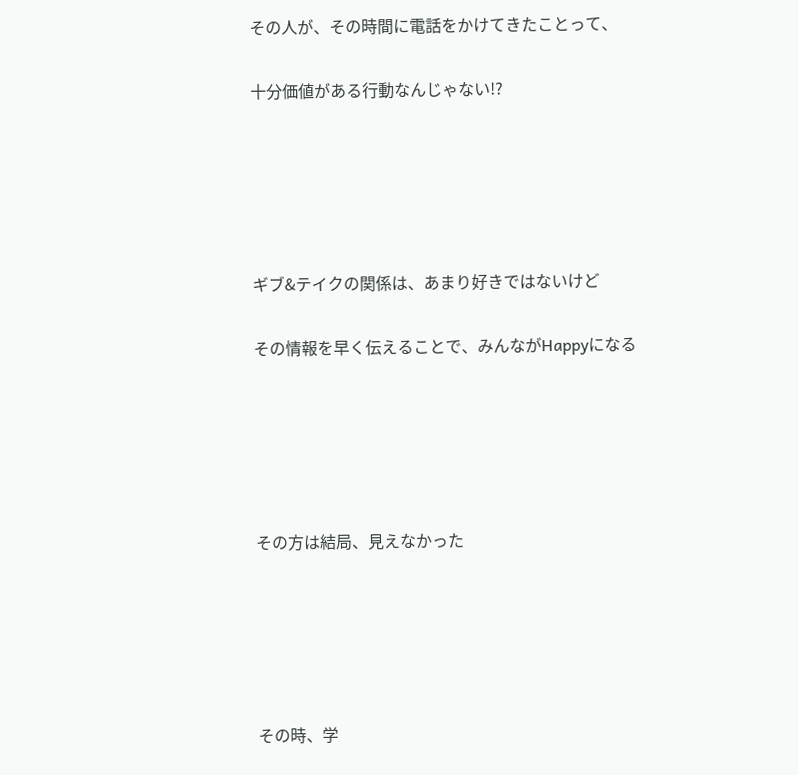その人が、その時間に電話をかけてきたことって、

十分価値がある行動なんじゃない!?





ギブ&テイクの関係は、あまり好きではないけど

その情報を早く伝えることで、みんながHappyになる





その方は結局、見えなかった





その時、学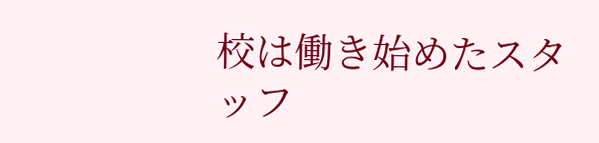校は働き始めたスタッフ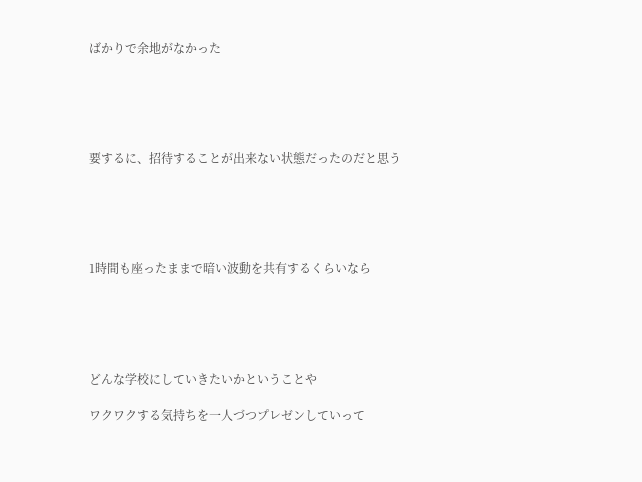ばかりで余地がなかった





要するに、招待することが出来ない状態だったのだと思う





1時間も座ったままで暗い波動を共有するくらいなら





どんな学校にしていきたいかということや

ワクワクする気持ちを一人づつプレゼンしていって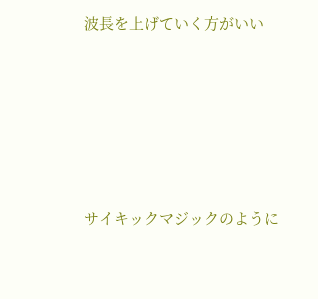波長を上げていく方がいい





サイキックマジックのように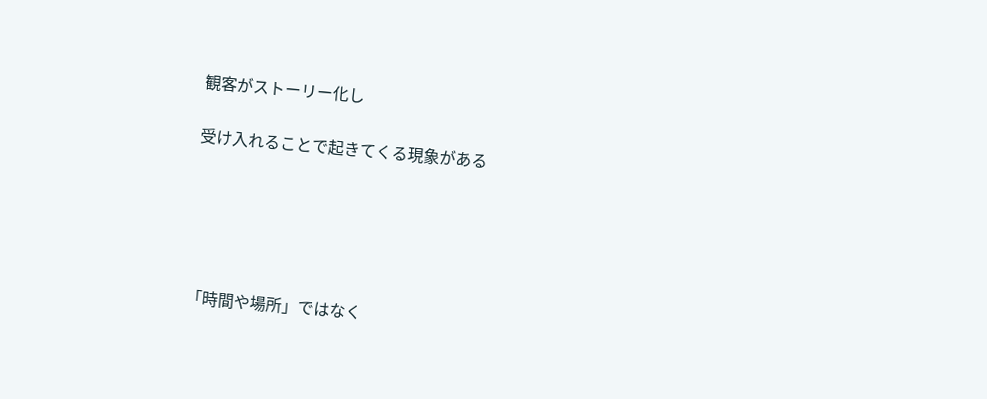観客がストーリー化し

受け入れることで起きてくる現象がある





「時間や場所」ではなく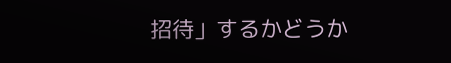招待」するかどうか